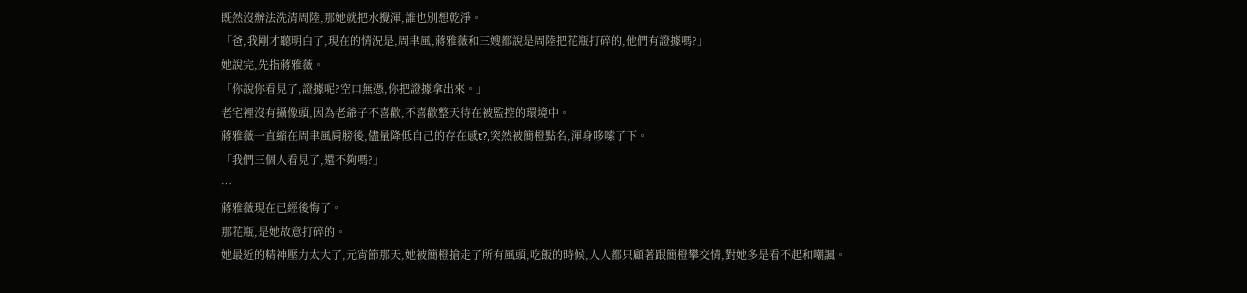既然沒辦法洗清周陸,那她就把水攪渾,誰也別想乾淨。
「爸,我剛才聽明白了,現在的情況是,周聿風,蔣雅薇和三嫂都說是周陸把花瓶打碎的,他們有證據嗎?」
她說完,先指蔣雅薇。
「你說你看見了,證據呢?空口無憑,你把證據拿出來。」
老宅裡沒有攝像頭,因為老爺子不喜歡,不喜歡整天待在被監控的環境中。
蔣雅薇一直縮在周聿風肩膀後,儘量降低自己的存在感t?,突然被簡橙點名,渾身哆嗦了下。
「我們三個人看見了,還不夠嗎?」
…
蔣雅薇現在已經後悔了。
那花瓶,是她故意打碎的。
她最近的精神壓力太大了,元宵節那天,她被簡橙搶走了所有風頭,吃飯的時候,人人都只顧著跟簡橙攀交情,對她多是看不起和嘲諷。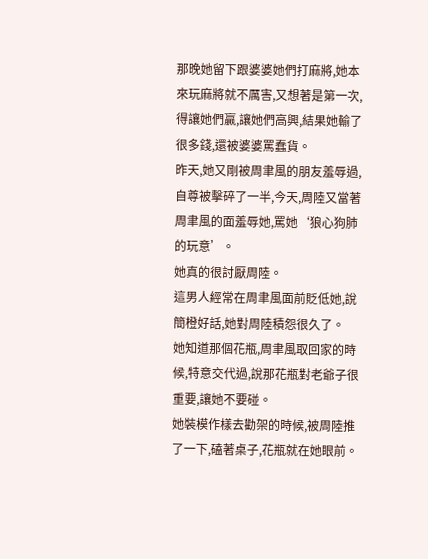那晚她留下跟婆婆她們打麻將,她本來玩麻將就不厲害,又想著是第一次,得讓她們贏,讓她們高興,結果她輸了很多錢,還被婆婆罵蠢貨。
昨天,她又剛被周聿風的朋友羞辱過,自尊被擊碎了一半,今天,周陸又當著周聿風的面羞辱她,罵她‘狼心狗肺的玩意’。
她真的很討厭周陸。
這男人經常在周聿風面前貶低她,說簡橙好話,她對周陸積怨很久了。
她知道那個花瓶,周聿風取回家的時候,特意交代過,說那花瓶對老爺子很重要,讓她不要碰。
她裝模作樣去勸架的時候,被周陸推了一下,磕著桌子,花瓶就在她眼前。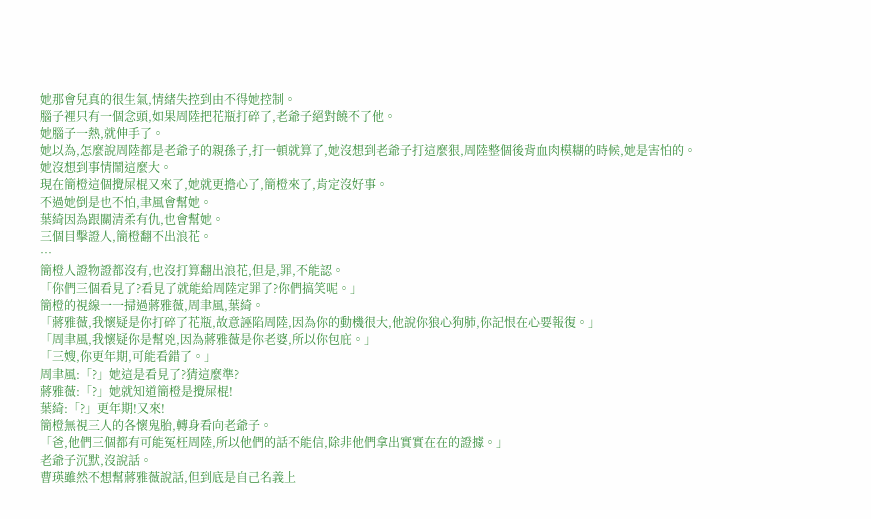她那會兒真的很生氣,情緒失控到由不得她控制。
腦子裡只有一個念頭,如果周陸把花瓶打碎了,老爺子絕對饒不了他。
她腦子一熱,就伸手了。
她以為,怎麼說周陸都是老爺子的親孫子,打一頓就算了,她沒想到老爺子打這麼狠,周陸整個後背血肉模糊的時候,她是害怕的。
她沒想到事情鬧這麼大。
現在簡橙這個攪屎棍又來了,她就更擔心了,簡橙來了,肯定沒好事。
不過她倒是也不怕,聿風會幫她。
葉綺因為跟關清柔有仇,也會幫她。
三個目擊證人,簡橙翻不出浪花。
…
簡橙人證物證都沒有,也沒打算翻出浪花,但是,罪,不能認。
「你們三個看見了?看見了就能給周陸定罪了?你們搞笑呢。」
簡橙的視線一一掃過蔣雅薇,周聿風,葉綺。
「蔣雅薇,我懷疑是你打碎了花瓶,故意誣陷周陸,因為你的動機很大,他說你狼心狗肺,你記恨在心要報復。」
「周聿風,我懷疑你是幫兇,因為蔣雅薇是你老婆,所以你包庇。」
「三嫂,你更年期,可能看錯了。」
周聿風:「?」她這是看見了?猜這麼準?
蔣雅薇:「?」她就知道簡橙是攪屎棍!
葉綺:「?」更年期!又來!
簡橙無視三人的各懷鬼胎,轉身看向老爺子。
「爸,他們三個都有可能冤枉周陸,所以他們的話不能信,除非他們拿出實實在在的證據。」
老爺子沉默,沒說話。
曹瑛雖然不想幫蔣雅薇說話,但到底是自己名義上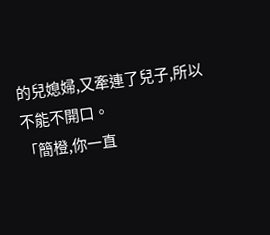的兒媳婦,又牽連了兒子,所以不能不開口。
「簡橙,你一直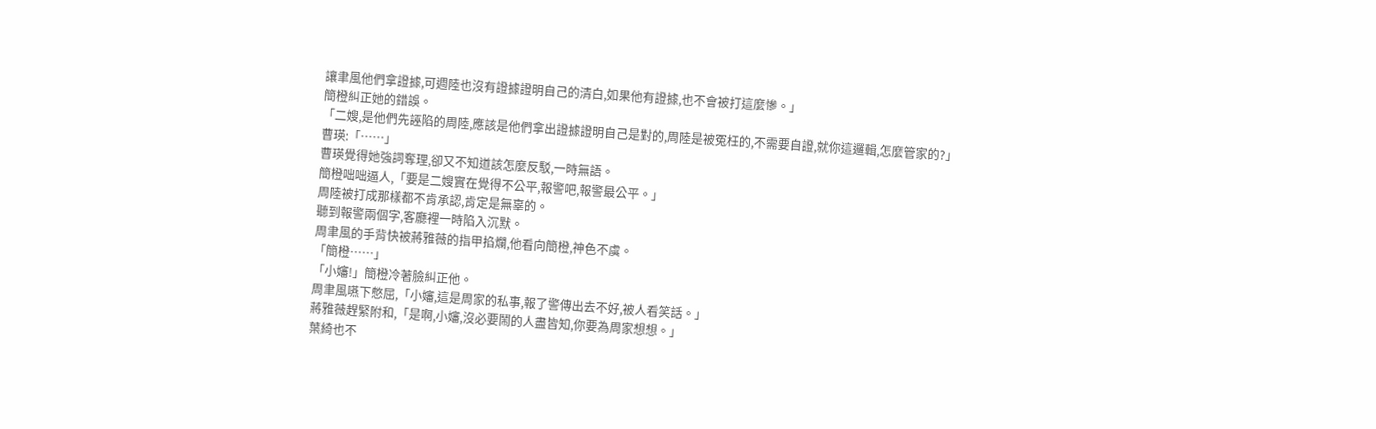讓聿風他們拿證據,可週陸也沒有證據證明自己的清白,如果他有證據,也不會被打這麼慘。」
簡橙糾正她的錯誤。
「二嫂,是他們先誣陷的周陸,應該是他們拿出證據證明自己是對的,周陸是被冤枉的,不需要自證,就你這邏輯,怎麼管家的?」
曹瑛:「……」
曹瑛覺得她強詞奪理,卻又不知道該怎麼反駁,一時無語。
簡橙咄咄逼人,「要是二嫂實在覺得不公平,報警吧,報警最公平。」
周陸被打成那樣都不肯承認,肯定是無辜的。
聽到報警兩個字,客廳裡一時陷入沉默。
周聿風的手背快被蔣雅薇的指甲掐爛,他看向簡橙,神色不虞。
「簡橙……」
「小嬸!」簡橙冷著臉糾正他。
周聿風嚥下憋屈,「小嬸,這是周家的私事,報了警傳出去不好,被人看笑話。」
蔣雅薇趕緊附和,「是啊,小嬸,沒必要鬧的人盡皆知,你要為周家想想。」
葉綺也不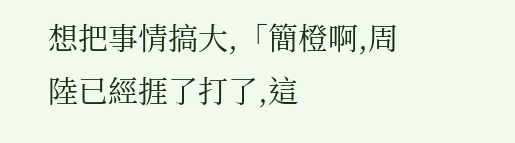想把事情搞大,「簡橙啊,周陸已經捱了打了,這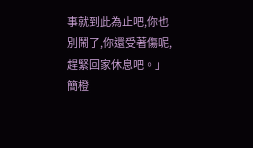事就到此為止吧,你也別鬧了,你還受著傷呢,趕緊回家休息吧。」
簡橙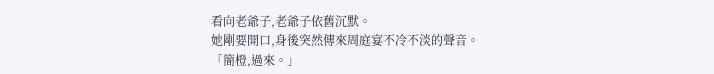看向老爺子,老爺子依舊沉默。
她剛要開口,身後突然傳來周庭宴不冷不淡的聲音。
「簡橙,過來。」